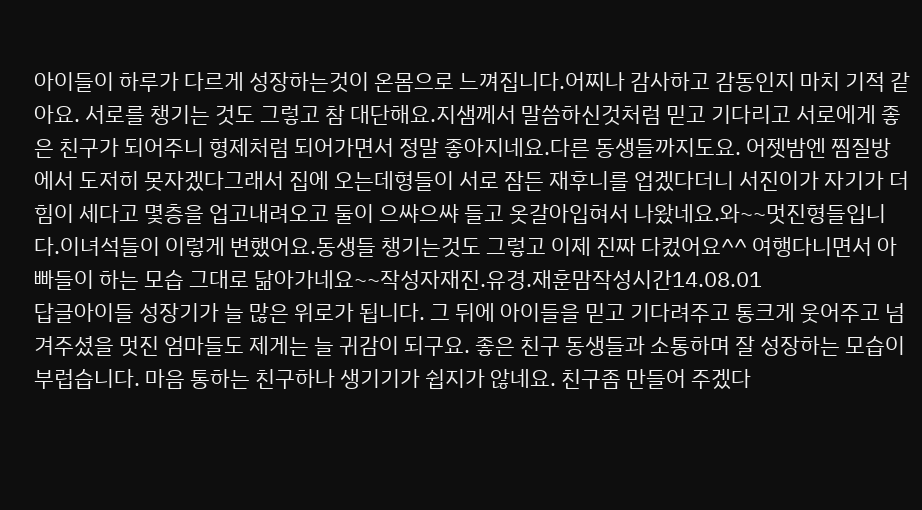아이들이 하루가 다르게 성장하는것이 온몸으로 느껴집니다.어찌나 감사하고 감동인지 마치 기적 같아요. 서로를 챙기는 것도 그렇고 참 대단해요.지샘께서 말씀하신것처럼 믿고 기다리고 서로에게 좋은 친구가 되어주니 형제처럼 되어가면서 정말 좋아지네요.다른 동생들까지도요. 어젯밤엔 찜질방에서 도저히 못자겠다그래서 집에 오는데형들이 서로 잠든 재후니를 업겠다더니 서진이가 자기가 더힘이 세다고 몇층을 업고내려오고 둘이 으쌰으쌰 들고 옷갈아입혀서 나왔네요.와~~멋진형들입니다.이녀석들이 이렇게 변했어요.동생들 챙기는것도 그렇고 이제 진짜 다컸어요^^ 여행다니면서 아빠들이 하는 모습 그대로 닮아가네요~~작성자재진.유경.재훈맘작성시간14.08.01
답글아이들 성장기가 늘 많은 위로가 됩니다. 그 뒤에 아이들을 믿고 기다려주고 통크게 웃어주고 넘겨주셨을 멋진 엄마들도 제게는 늘 귀감이 되구요. 좋은 친구 동생들과 소통하며 잘 성장하는 모습이 부럽습니다. 마음 통하는 친구하나 생기기가 쉽지가 않네요. 친구좀 만들어 주겠다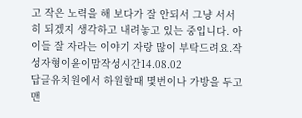고 작은 노력을 해 보다가 잘 안되서 그냥 서서히 되겠지 생각하고 내려놓고 있는 중입니다. 아이들 잘 자라는 이야기 자랑 많이 부탁드려요.작성자형이윤이맘작성시간14.08.02
답글유치원에서 하원할때 몇번이나 가방을 두고 맨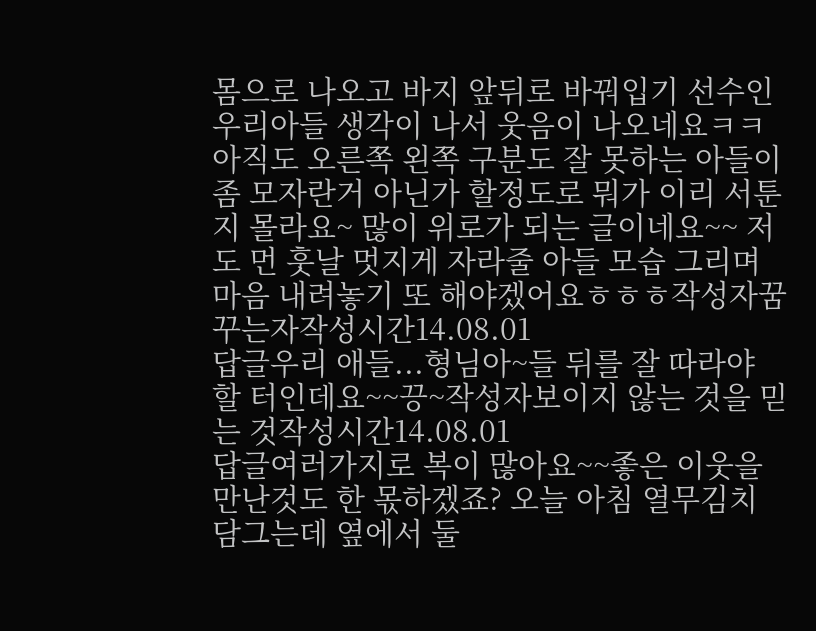몸으로 나오고 바지 앞뒤로 바꿔입기 선수인 우리아들 생각이 나서 웃음이 나오네요ㅋㅋ 아직도 오른쪽 왼쪽 구분도 잘 못하는 아들이 좀 모자란거 아닌가 할정도로 뭐가 이리 서툰지 몰라요~ 많이 위로가 되는 글이네요~~ 저도 먼 훗날 멋지게 자라줄 아들 모습 그리며 마음 내려놓기 또 해야겠어요ㅎㅎㅎ작성자꿈꾸는자작성시간14.08.01
답글우리 애들...형님아~들 뒤를 잘 따라야 할 터인데요~~끙~작성자보이지 않는 것을 믿는 것작성시간14.08.01
답글여러가지로 복이 많아요~~좋은 이웃을 만난것도 한 몫하겠죠? 오늘 아침 열무김치 담그는데 옆에서 둘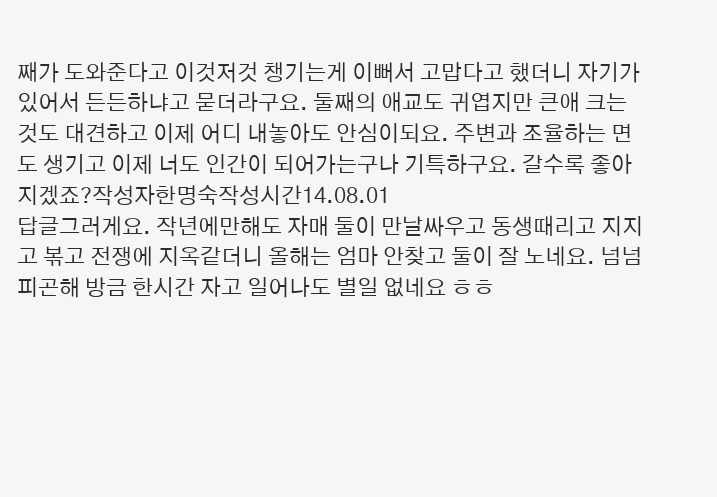째가 도와준다고 이것저것 챙기는게 이뻐서 고맙다고 했더니 자기가 있어서 든든하냐고 묻더라구요. 둘째의 애교도 귀엽지만 큰애 크는것도 대견하고 이제 어디 내놓아도 안심이되요. 주변과 조율하는 면도 생기고 이제 너도 인간이 되어가는구나 기특하구요. 갈수록 좋아지겠죠?작성자한명숙작성시간14.08.01
답글그러게요. 작년에만해도 자매 둘이 만날싸우고 동생때리고 지지고 볶고 전쟁에 지옥같더니 올해는 엄마 안찾고 둘이 잘 노네요. 넘넘 피곤해 방금 한시간 자고 일어나도 별일 없네요 ㅎㅎ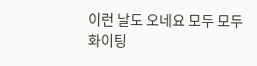이런 날도 오네요 모두 모두 화이팅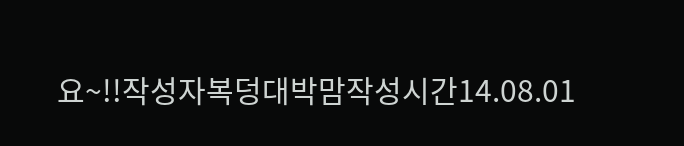요~!!작성자복덩대박맘작성시간14.08.01